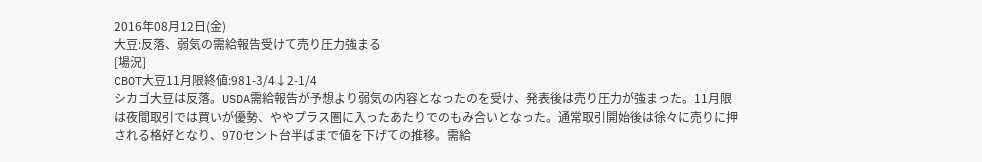2016年08月12日(金)
大豆:反落、弱気の需給報告受けて売り圧力強まる
[場況]
CBOT大豆11月限終値:981-3/4↓2-1/4
シカゴ大豆は反落。USDA需給報告が予想より弱気の内容となったのを受け、発表後は売り圧力が強まった。11月限は夜間取引では買いが優勢、ややプラス圏に入ったあたりでのもみ合いとなった。通常取引開始後は徐々に売りに押される格好となり、970セント台半ばまで値を下げての推移。需給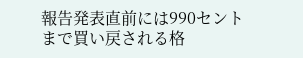報告発表直前には990セントまで買い戻される格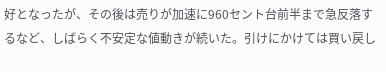好となったが、その後は売りが加速に960セント台前半まで急反落するなど、しばらく不安定な値動きが続いた。引けにかけては買い戻し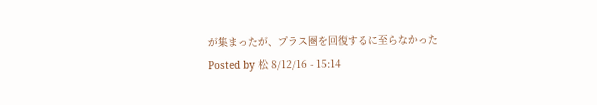が集まったが、プラス圏を回復するに至らなかった
Posted by 松 8/12/16 - 15:14